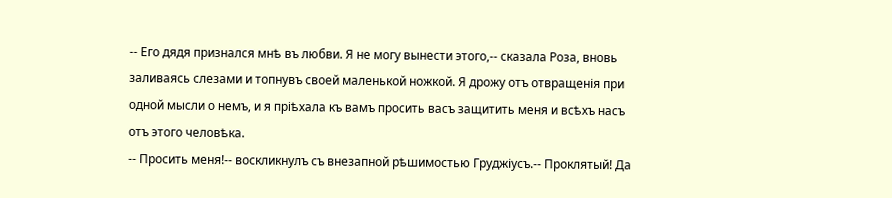-- Его дядя признался мнѣ въ любви. Я не могу вынести этого,-- сказала Роза, вновь заливаясь слезами и топнувъ своей маленькой ножкой. Я дрожу отъ отвращенія при одной мысли о немъ, и я пріѣхала къ вамъ просить васъ защитить меня и всѣхъ насъ отъ этого человѣка.
-- Просить меня!-- воскликнулъ съ внезапной рѣшимостью Груджіусъ.-- Проклятый! Да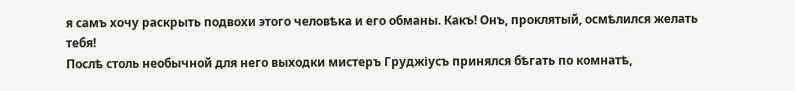я самъ хочу раскрыть подвохи этого человѣка и его обманы. Какъ! Онъ, проклятый, осмѣлился желать тебя!
Послѣ столь необычной для него выходки мистеръ Груджіусъ принялся бѣгать по комнатѣ,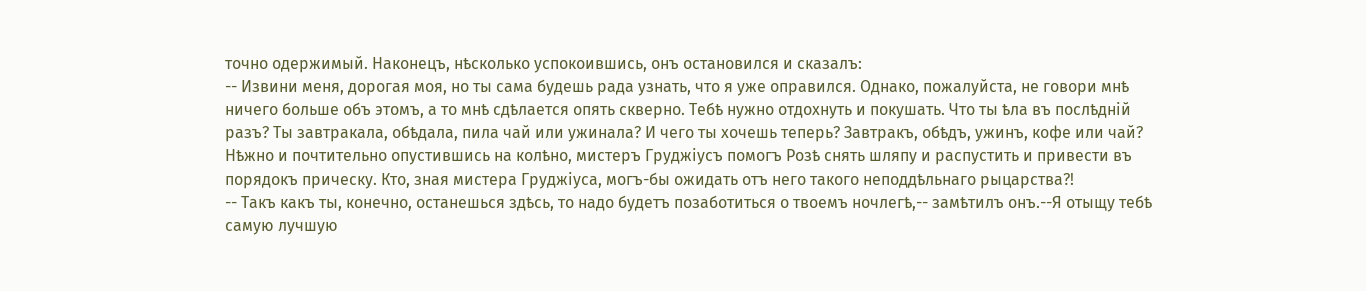точно одержимый. Наконецъ, нѣсколько успокоившись, онъ остановился и сказалъ:
-- Извини меня, дорогая моя, но ты сама будешь рада узнать, что я уже оправился. Однако, пожалуйста, не говори мнѣ ничего больше объ этомъ, а то мнѣ сдѣлается опять скверно. Тебѣ нужно отдохнуть и покушать. Что ты ѣла въ послѣдній разъ? Ты завтракала, обѣдала, пила чай или ужинала? И чего ты хочешь теперь? Завтракъ, обѣдъ, ужинъ, кофе или чай?
Нѣжно и почтительно опустившись на колѣно, мистеръ Груджіусъ помогъ Розѣ снять шляпу и распустить и привести въ порядокъ прическу. Кто, зная мистера Груджіуса, могъ-бы ожидать отъ него такого неподдѣльнаго рыцарства?!
-- Такъ какъ ты, конечно, останешься здѣсь, то надо будетъ позаботиться о твоемъ ночлегѣ,-- замѣтилъ онъ.--Я отыщу тебѣ самую лучшую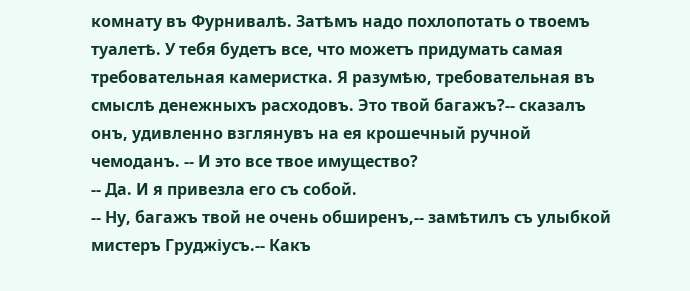комнату въ Фурнивалѣ. Затѣмъ надо похлопотать о твоемъ туалетѣ. У тебя будетъ все, что можетъ придумать самая требовательная камеристка. Я разумѣю, требовательная въ смыслѣ денежныхъ расходовъ. Это твой багажъ?-- сказалъ онъ, удивленно взглянувъ на ея крошечный ручной чемоданъ. -- И это все твое имущество?
-- Да. И я привезла его съ собой.
-- Ну, багажъ твой не очень обширенъ,-- замѣтилъ съ улыбкой мистеръ Груджіусъ.-- Какъ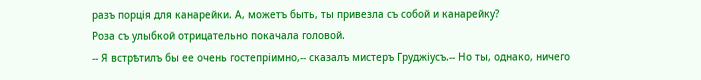разъ порція для канарейки. А, можетъ быть, ты привезла съ собой и канарейку?
Роза съ улыбкой отрицательно покачала головой.
-- Я встрѣтилъ бы ее очень гостепріимно,-- сказалъ мистеръ Груджіусъ.-- Но ты, однако, ничего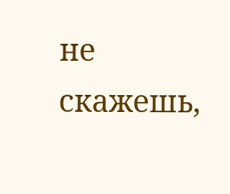не скажешь,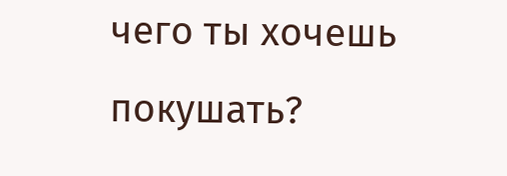чего ты хочешь покушать?